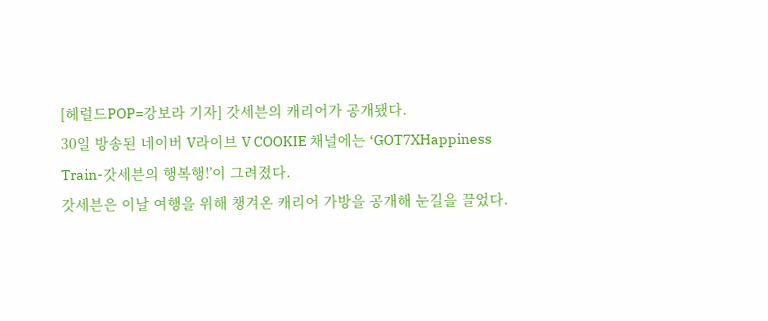[헤럴드POP=강보라 기자] 갓세븐의 캐리어가 공개됐다.
30일 방송된 네이버 V라이브 V COOKIE 채널에는 ‘GOT7XHappiness Train-갓세븐의 행복행!’이 그려졌다.
갓세븐은 이날 여행을 위해 챙겨온 캐리어 가방을 공개해 눈길을 끌었다.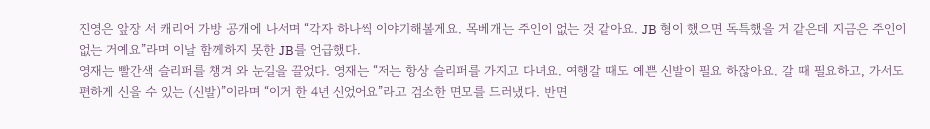진영은 앞장 서 캐리어 가방 공개에 나서며 “각자 하나씩 이야기해볼게요. 목베개는 주인이 없는 것 같아요. JB 형이 했으면 독특했을 거 같은데 지금은 주인이 없는 거예요”라며 이날 함께하지 못한 JB를 언급했다.
영재는 빨간색 슬리퍼를 챙겨 와 눈길을 끌었다. 영재는 “저는 항상 슬리퍼를 가지고 다녀요. 여행갈 때도 예쁜 신발이 필요 하잖아요. 갈 때 필요하고, 가서도 편하게 신을 수 있는 (신발)”이라며 “이거 한 4년 신었어요”라고 검소한 면모를 드러냈다. 반면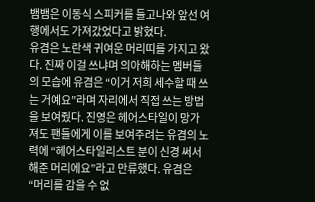뱀뱀은 이동식 스피커를 들고나와 앞선 여행에서도 가져갔었다고 밝혔다.
유겸은 노란색 귀여운 머리띠를 가지고 왔다. 진짜 이걸 쓰냐며 의아해하는 멤버들의 모습에 유겸은 “이거 저희 세수할 때 쓰는 거예요”라며 자리에서 직접 쓰는 방법을 보여줬다. 진영은 헤어스타일이 망가져도 팬들에게 이를 보여주려는 유겸의 노력에 “헤어스타일리스트 분이 신경 써서 해준 머리에요”라고 만류했다. 유겸은 “머리를 감을 수 없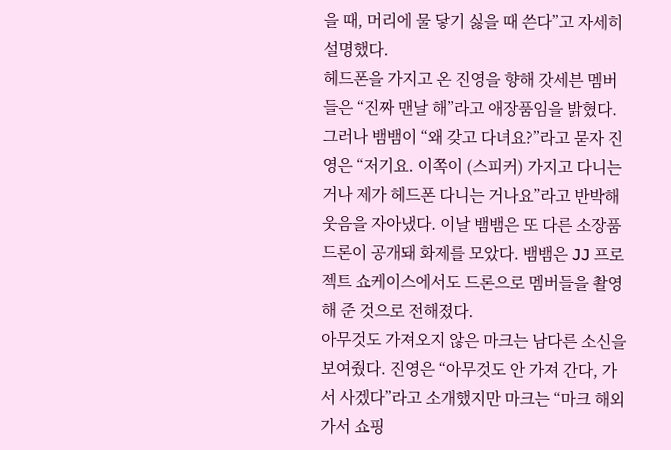을 때, 머리에 물 닿기 싫을 때 쓴다”고 자세히 설명했다.
헤드폰을 가지고 온 진영을 향해 갓세븐 멤버들은 “진짜 맨날 해”라고 애장품임을 밝혔다. 그러나 뱀뱀이 “왜 갖고 다녀요?”라고 묻자 진영은 “저기요. 이쪽이 (스피커) 가지고 다니는 거나 제가 헤드폰 다니는 거나요”라고 반박해 웃음을 자아냈다. 이날 뱀뱀은 또 다른 소장품 드론이 공개돼 화제를 모았다. 뱀뱀은 JJ 프로젝트 쇼케이스에서도 드론으로 멤버들을 촬영해 준 것으로 전해졌다.
아무것도 가져오지 않은 마크는 남다른 소신을 보여줬다. 진영은 “아무것도 안 가져 간다, 가서 사겠다”라고 소개했지만 마크는 “마크 해외 가서 쇼핑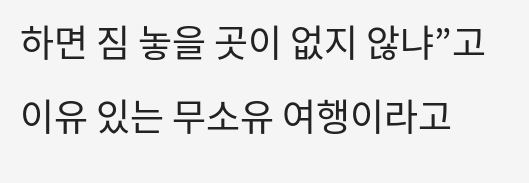하면 짐 놓을 곳이 없지 않냐”고 이유 있는 무소유 여행이라고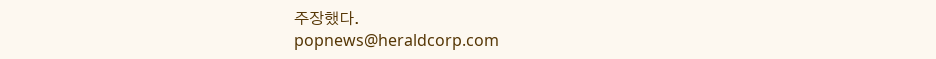주장했다.
popnews@heraldcorp.com